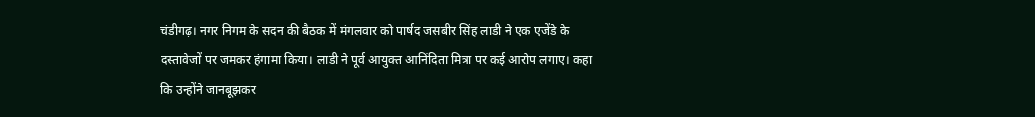चंडीगढ़। नगर निगम के सदन की बैठक में मंगलवार को पार्षद जसबीर सिंह लाडी ने एक एजेंडे के दस्तावेजों पर जमकर हंगामा किया। लाडी ने पूर्व आयुक्त आनिंदिता मित्रा पर कई आरोप लगाए। कहा कि उन्होंने जानबूझकर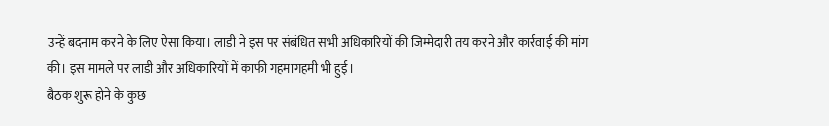उन्हें बदनाम करने के लिए ऐसा किया। लाडी ने इस पर संबंधित सभी अधिकारियों की जिम्मेदारी तय करने और कार्रवाई की मांग की। इस मामले पर लाडी और अधिकारियों में काफी गहमागहमी भी हुई।
बैठक शुरू होने के कुछ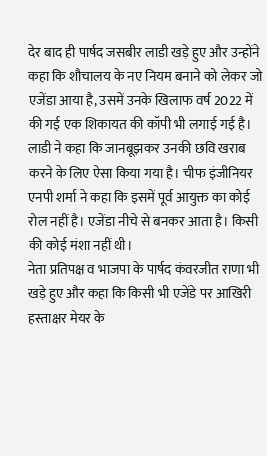देर बाद ही पार्षद जसबीर लाडी खड़े हुए और उन्होंने कहा कि शौचालय के नए नियम बनाने को लेकर जो एजेंडा आया है, उसमें उनके खिलाफ वर्ष 2022 में की गई एक शिकायत की कॉपी भी लगाई गई है। लाडी ने कहा कि जानबूझकर उनकी छवि खराब करने के लिए ऐसा किया गया है। चीफ इंजीनियर एनपी शर्मा ने कहा कि इसमें पूर्व आयुक्त का कोई रोल नहीं है। एजेंडा नीचे से बनकर आता है। किसी की कोई मंशा नहीं थी।
नेता प्रतिपक्ष व भाजपा के पार्षद कंवरजीत राणा भी खड़े हुए और कहा कि किसी भी एजेंडे पर आखिरी हस्ताक्षर मेयर के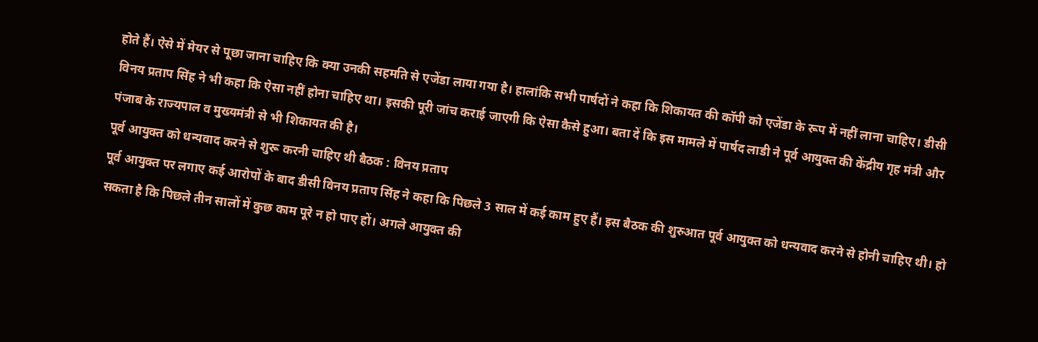होते हैं। ऐसे में मेयर से पूछा जाना चाहिए कि क्या उनकी सहमति से एजेंडा लाया गया है। हालांकि सभी पार्षदों ने कहा कि शिकायत की कॉपी को एजेंडा के रूप में नहीं लाना चाहिए। डीसी विनय प्रताप सिंह ने भी कहा कि ऐसा नहीं होना चाहिए था। इसकी पूरी जांच कराई जाएगी कि ऐसा कैसे हुआ। बता दें कि इस मामले में पार्षद लाडी ने पूर्व आयुक्त की केंद्रीय गृह मंत्री और पंजाब के राज्यपाल व मुख्यमंत्री से भी शिकायत की है।
पूर्व आयुक्त को धन्यवाद करने से शुरू करनी चाहिए थी बैठक : विनय प्रताप
पूर्व आयुक्त पर लगाए कई आरोपों के बाद डीसी विनय प्रताप सिंह ने कहा कि पिछले 3 साल में कई काम हुए हैं। इस बैठक की शुरुआत पूर्व आयुक्त को धन्यवाद करने से होनी चाहिए थी। हो सकता है कि पिछले तीन सालों में कुछ काम पूरे न हो पाए हों। अगले आयुक्त की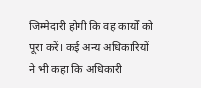जिम्मेदारी होगी कि वह कार्यों को पूरा करें। कई अन्य अधिकारियों ने भी कहा कि अधिकारी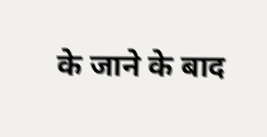के जाने के बाद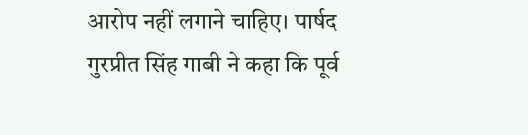आरोप नहीं लगाने चाहिए। पार्षद गुरप्रीत सिंह गाबी ने कहा कि पूर्व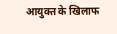आयुक्त के खिलाफ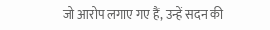जो आरोप लगाए गए हैं, उन्हें सदन की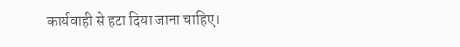कार्यवाही से हटा दिया जाना चाहिए।